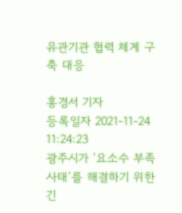유관기관 협력 체계 구축 대응

홍경서 기자
등록일자 2021-11-24 11:24:23
광주시가 ‘요소수 부족 사태’를 해결하기 위한 긴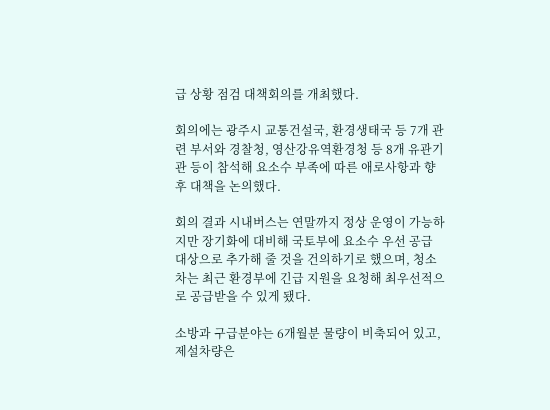급 상황 점검 대책회의를 개최했다.

회의에는 광주시 교통건설국, 환경생태국 등 7개 관련 부서와 경찰청, 영산강유역환경청 등 8개 유관기관 등이 참석해 요소수 부족에 따른 애로사항과 향후 대책을 논의했다.

회의 결과 시내버스는 연말까지 정상 운영이 가능하지만 장기화에 대비해 국토부에 요소수 우선 공급 대상으로 추가해 줄 것을 건의하기로 했으며, 청소차는 최근 환경부에 긴급 지원을 요청해 최우선적으로 공급받을 수 있게 됐다.

소방과 구급분야는 6개월분 물량이 비축되어 있고, 제설차량은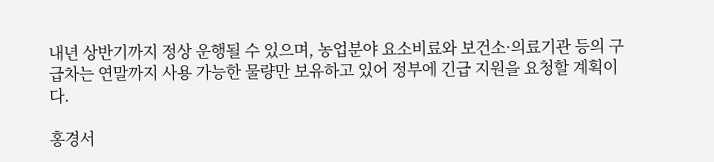내년 상반기까지 정상 운행될 수 있으며, 농업분야 요소비료와 보건소·의료기관 등의 구급차는 연말까지 사용 가능한 물량만 보유하고 있어 정부에 긴급 지원을 요청할 계획이다.

홍경서